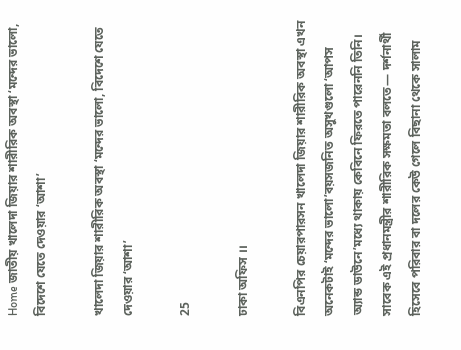Home জাতীয় খালেদা জিয়ার শারীরিক অবস্থা ‘মন্দের ভালো, বিদেশে যেতে দেওয়ার ‘আশা’

খালেদা জিয়ার শারীরিক অবস্থা ‘মন্দের ভালো, বিদেশে যেতে দেওয়ার ‘আশা’

25

ঢাকা অফিস ।।

বিএনপির চেয়ারপারসন খালেদা জিয়ার শারীরিক অবস্থা এখন অনেকটাই ‘মন্দের ভালো’বয়সজনিত অসুখগুলো ‘আপস অ্যান্ড ডাউনে’মধ্যে থাকায় কেবিনে ফিরতে পারেননি তিনি। সাবেক এই প্রধানমন্ত্রীর শারীরিক সক্ষমতা বলতে— দর্শনার্থী হিসেবে পরিবার বা দলের কেউ গেলে বিছানা থেকে সালাম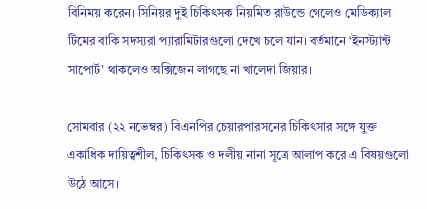বিনিময় করেন। সিনিয়র দুই চিকিৎসক নিয়মিত রাউন্ডে গেলেও মেডিক্যাল টিমের বাকি সদস্যরা প্যারামিটারগুলো দেখে চলে যান। বর্তমানে ‘ইনস্ট্যান্ট সাপোর্ট’ থাকলেও অক্সিজেন লাগছে না খালেদা জিয়ার।

সোমবার (২২ নভেম্বর) বিএনপির চেয়ারপারসনের চিকিৎসার সঙ্গে যুক্ত একাধিক দায়িত্বশীল, চিকিৎসক ও দলীয় নানা সূত্রে আলাপ করে এ বিষয়গুলো উঠে আসে।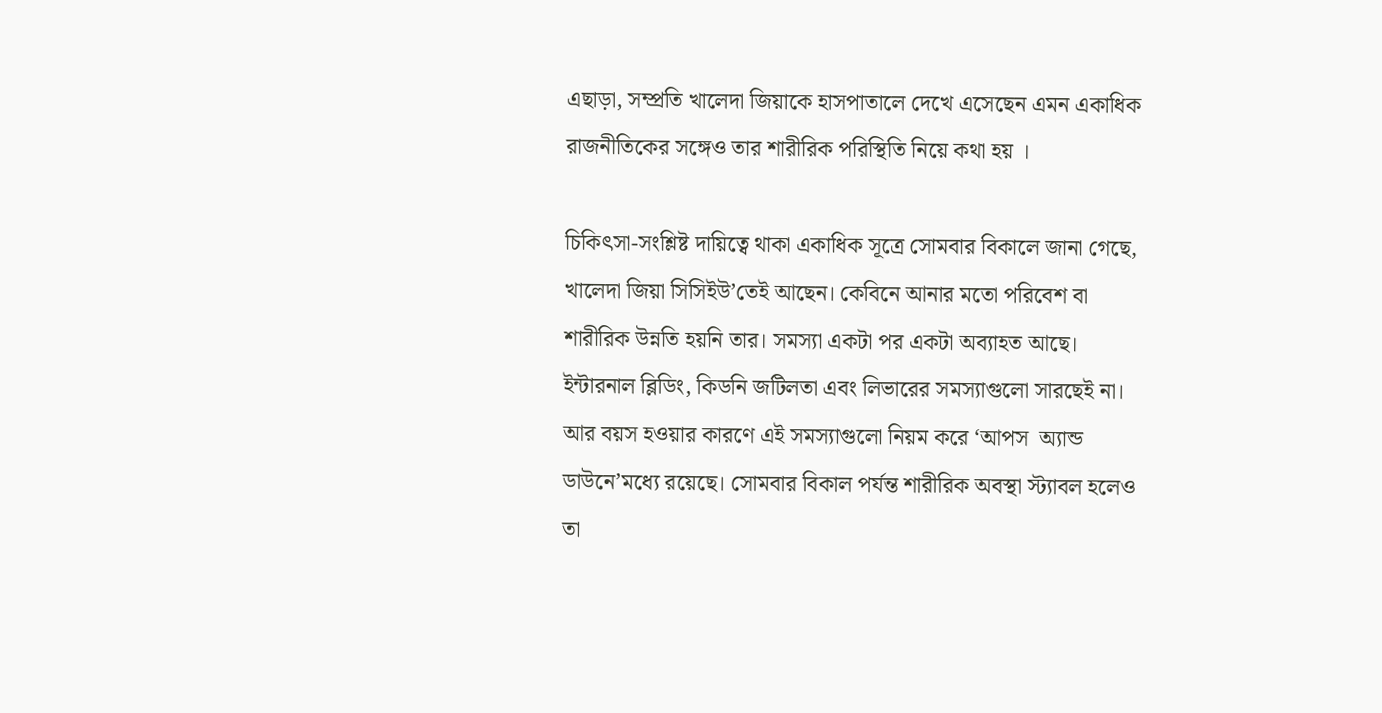এছাড়া, সম্প্রতি খালেদা জিয়াকে হাসপাতালে দেখে এসেছেন এমন একাধিক রাজনীতিকের সঙ্গেও তার শারীরিক পরিস্থিতি নিয়ে কথা হয় ।

চিকিৎসা-সংশ্লিষ্ট দায়িত্বে থাকা একাধিক সূত্রে সোমবার বিকালে জানা গেছে, খালেদা জিয়া সিসিইউ’তেই আছেন। কেবিনে আনার মতো পরিবেশ বা শারীরিক উন্নতি হয়নি তার। সমস্যা একটা পর একটা অব্যাহত আছে। ইন্টারনাল ব্লিডিং, কিডনি জটিলতা এবং লিভারের সমস্যাগুলো সারছেই না। আর বয়স হওয়ার কারণে এই সমস্যাগুলো নিয়ম করে ‘আপস  অ্যান্ড ডাউনে’মধ্যে রয়েছে। সোমবার বিকাল পর্যন্ত শারীরিক অবস্থা স্ট্যাবল হলেও তা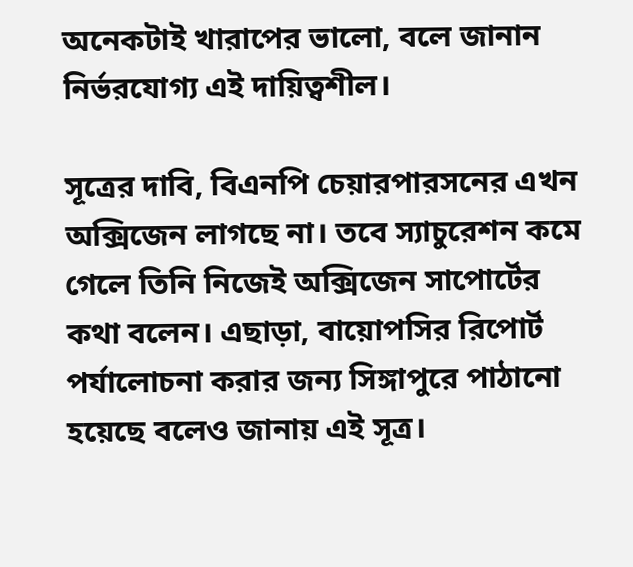অনেকটাই খারাপের ভালো, বলে জানান নির্ভরযোগ্য এই দায়িত্বশীল।

সূত্রের দাবি, বিএনপি চেয়ারপারসনের এখন অক্সিজেন লাগছে না। তবে স্যাচুরেশন কমে গেলে তিনি নিজেই অক্সিজেন সাপোর্টের কথা বলেন। এছাড়া, বায়োপসির রিপোর্ট পর্যালোচনা করার জন্য সিঙ্গাপুরে পাঠানো হয়েছে বলেও জানায় এই সূত্র।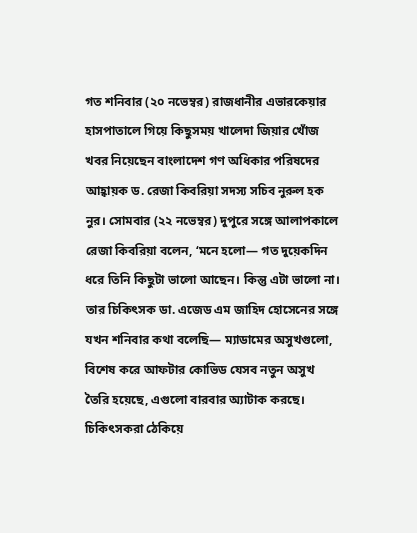গত শনিবার (২০ নভেম্বর) রাজধানীর এভারকেয়ার হাসপাতালে গিয়ে কিছুসময় খালেদা জিয়ার খোঁজ খবর নিয়েছেন বাংলাদেশ গণ অধিকার পরিষদের আহ্বায়ক ড. রেজা কিবরিয়া সদস্য সচিব নুরুল হক নুর। সোমবার (২২ নভেম্বর) দুপুরে সঙ্গে আলাপকালে রেজা কিবরিয়া বলেন, ‘মনে হলো— গত দুয়েকদিন ধরে তিনি কিছুটা ভালো আছেন। কিন্তু এটা ভালো না। তার চিকিৎসক ডা. এজেড এম জাহিদ হোসেনের সঙ্গে যখন শনিবার কথা বলেছি— ম্যাডামের অসুখগুলো, বিশেষ করে আফটার কোভিড যেসব নতুন অসুখ তৈরি হয়েছে, এগুলো বারবার অ্যাটাক করছে। চিকিৎসকরা ঠেকিয়ে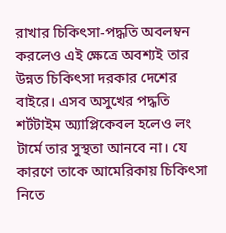রাখার চিকিৎসা-পদ্ধতি অবলম্বন করলেও এই ক্ষেত্রে অবশ্যই তার উন্নত চিকিৎসা দরকার দেশের বাইরে। এসব অসুখের পদ্ধতি শর্টটাইম অ্যাপ্লিকেবল হলেও লং টার্মে তার সুস্থতা আনবে না। যে কারণে তাকে আমেরিকায় চিকিৎসা নিতে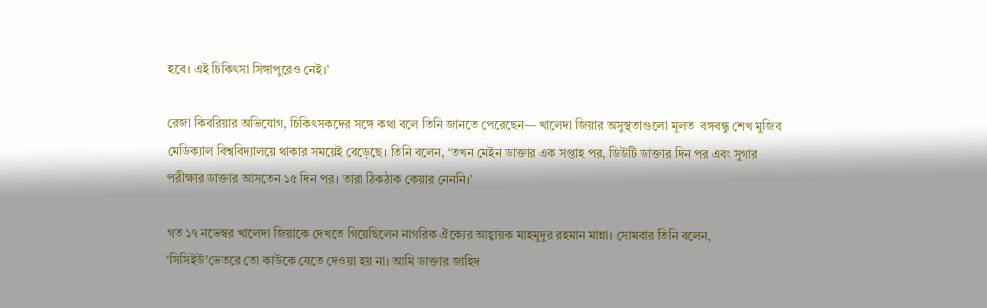হবে। এই চিকিৎসা সিঙ্গাপুরেও নেই।’

রেজা কিবরিয়ার অভিযোগ, চিকিৎসকদের সঙ্গে কথা বলে তিনি জানতে পেরেছেন— খালেদা জিয়ার অসুস্থতাগুলো মূলত  বঙ্গবন্ধু শেখ মুজিব মেডিক্যাল বিশ্ববিদ্যালয়ে থাকার সময়েই বেড়েছে। তিনি বলেন, ‘তখন মেইন ডাক্তার এক সপ্তাহ পর, ডিউটি ডাক্তার দিন পর এবং সুগার পরীক্ষার ডাক্তার আসতেন ১৫ দিন পর। তারা ঠিকঠাক কেয়ার নেননি।’

গত ১৭ নভেম্বর খালেদা জিয়াকে দেখতে গিয়েছিলেন নাগরিক ঐক্যের আহ্বায়ক মাহমুদুর রহমান মান্না। সোমবার তিনি বলেন, ‘সিসিইউ’ভেতরে তো কাউকে যেতে দেওয়া হয় না। আমি ডাক্তার জাহিদ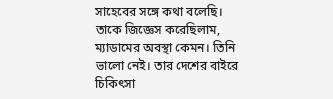সাহেবের সঙ্গে কথা বলেছি। তাকে জিজ্ঞেস করেছিলাম, ম্যাডামের অবস্থা কেমন। তিনি ভালো নেই। তার দেশের বাইরে চিকিৎসা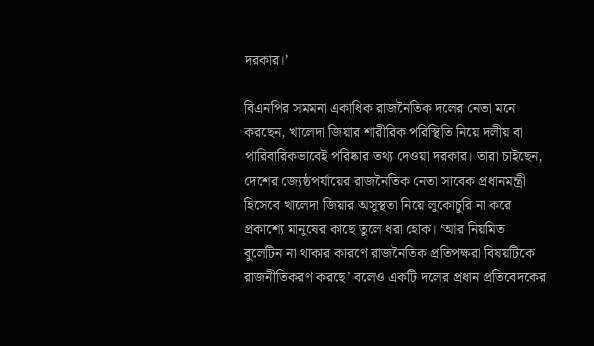দরকার।’

বিএনপির সমমনা একাধিক রাজনৈতিক দলের নেতা মনে করছেন, খালেদা জিয়ার শারীরিক পরিস্থিতি নিয়ে দলীয় বা পারিবারিকভাবেই পরিষ্কার তথ্য দেওয়া দরকার। তারা চাইছেন, দেশের জ্যেষ্ঠপর্যায়ের রাজনৈতিক নেতা সাবেক প্রধানমন্ত্রী হিসেবে খালেদা জিয়ার অসুস্থতা নিয়ে লুকোচুরি না করে প্রকাশ্যে মানুষের কাছে তুলে ধরা হোক। ‘আর নিয়মিত বুলেটিন না থাকার কারণে রাজনৈতিক প্রতিপক্ষরা বিষয়টিকে রাজনীতিকরণ করছে’ বলেও একটি দলের প্রধান প্রতিবেদকের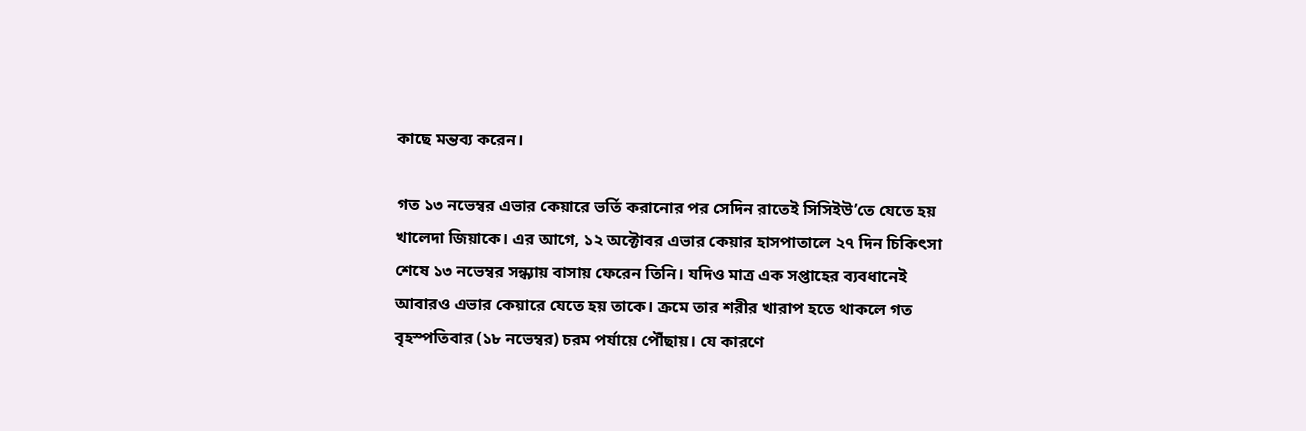কাছে মন্তব্য করেন।

গত ১৩ নভেম্বর এভার কেয়ারে ভর্তি করানোর পর সেদিন রাতেই সিসিইউ’তে যেতে হয় খালেদা জিয়াকে। এর আগে, ১২ অক্টোবর এভার কেয়ার হাসপাতালে ২৭ দিন চিকিৎসা শেষে ১৩ নভেম্বর সন্ধ্যায় বাসায় ফেরেন তিনি। যদিও মাত্র এক সপ্তাহের ব্যবধানেই আবারও এভার কেয়ারে যেতে হয় তাকে। ক্রমে তার শরীর খারাপ হতে থাকলে গত বৃহস্পতিবার (১৮ নভেম্বর) চরম পর্যায়ে পৌঁছায়। যে কারণে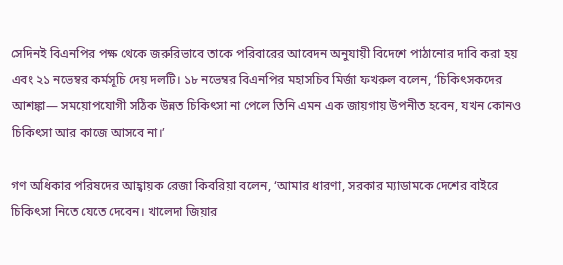সেদিনই বিএনপির পক্ষ থেকে জরুরিভাবে তাকে পরিবারের আবেদন অনুযায়ী বিদেশে পাঠানোর দাবি করা হয় এবং ২১ নভেম্বর কর্মসূচি দেয় দলটি। ১৮ নভেম্বর বিএনপির মহাসচিব মির্জা ফখরুল বলেন, ‘চিকিৎসকদের আশঙ্কা— সময়োপযোগী সঠিক উন্নত চিকিৎসা না পেলে তিনি এমন এক জায়গায় উপনীত হবেন, যখন কোনও চিকিৎসা আর কাজে আসবে না।’

গণ অধিকার পরিষদের আহ্বায়ক রেজা কিবরিয়া বলেন, ‘আমার ধারণা, সরকার ম্যাডামকে দেশের বাইরে চিকিৎসা নিতে যেতে দেবেন। খালেদা জিয়ার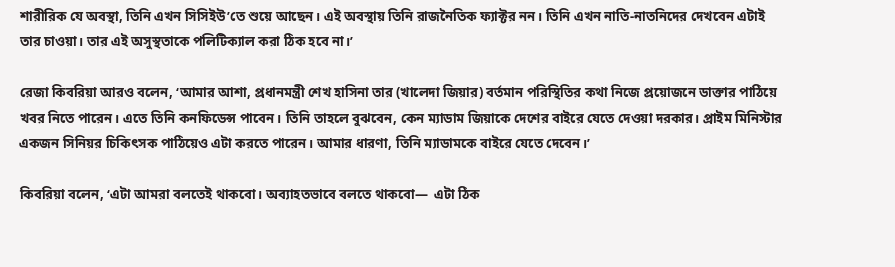শারীরিক যে অবস্থা, তিনি এখন সিসিইউ’তে শুয়ে আছেন। এই অবস্থায় তিনি রাজনৈতিক ফ্যাক্টর নন। তিনি এখন নাতি-নাতনিদের দেখবেন এটাই তার চাওয়া। তার এই অসুস্থতাকে পলিটিক্যাল করা ঠিক হবে না।’

রেজা কিবরিয়া আরও বলেন, ‘আমার আশা, প্রধানমন্ত্রী শেখ হাসিনা তার (খালেদা জিয়ার) বর্তমান পরিস্থিতির কথা নিজে প্রয়োজনে ডাক্তার পাঠিয়ে খবর নিতে পারেন। এতে তিনি কনফিডেন্স পাবেন। তিনি তাহলে বুঝবেন, কেন ম্যাডাম জিয়াকে দেশের বাইরে যেতে দেওয়া দরকার। প্রাইম মিনিস্টার একজন সিনিয়র চিকিৎসক পাঠিয়েও এটা করতে পারেন। আমার ধারণা, তিনি ম্যাডামকে বাইরে যেতে দেবেন।’

কিবরিয়া বলেন, ‘এটা আমরা বলতেই থাকবো। অব্যাহতভাবে বলতে থাকবো—  এটা ঠিক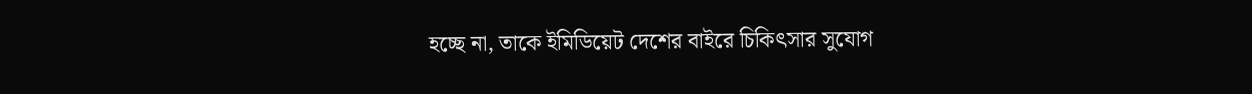হচ্ছে না, তাকে ইমিডিয়েট দেশের বাইরে চিকিৎসার সুযোগ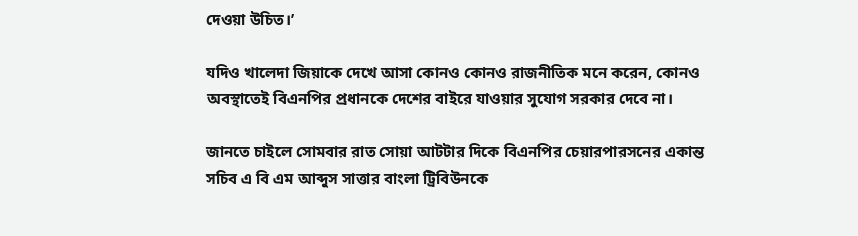দেওয়া উচিত।’

যদিও খালেদা জিয়াকে দেখে আসা কোনও কোনও রাজনীতিক মনে করেন, কোনও অবস্থাতেই বিএনপির প্রধানকে দেশের বাইরে যাওয়ার সুযোগ সরকার দেবে না।

জানতে চাইলে সোমবার রাত সোয়া আটটার দিকে বিএনপির চেয়ারপারসনের একান্ত সচিব এ বি এম আব্দুস সাত্তার বাংলা ট্রিবিউনকে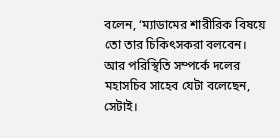বলেন, ‘ম্যাডামের শারীরিক বিষয়ে তো তার চিকিৎসকরা বলবেন। আর পরিস্থিতি সম্পর্কে দলের মহাসচিব সাহেব যেটা বলেছেন, সেটাই।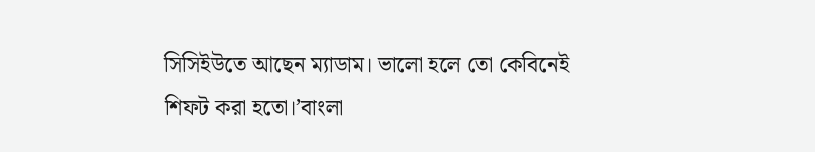সিসিইউতে আছেন ম্যাডাম। ভালো হলে তো কেবিনেই শিফট করা হতো।’বাংলা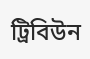ট্রিবিউন